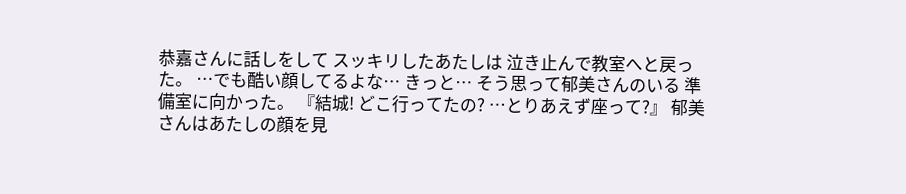恭嘉さんに話しをして スッキリしたあたしは 泣き止んで教室へと戻った。 …でも酷い顔してるよな… きっと… そう思って郁美さんのいる 準備室に向かった。 『結城! どこ行ってたの? …とりあえず座って?』 郁美さんはあたしの顔を見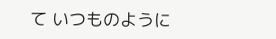て いつものように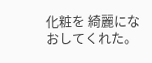化粧を 綺麗になおしてくれた。